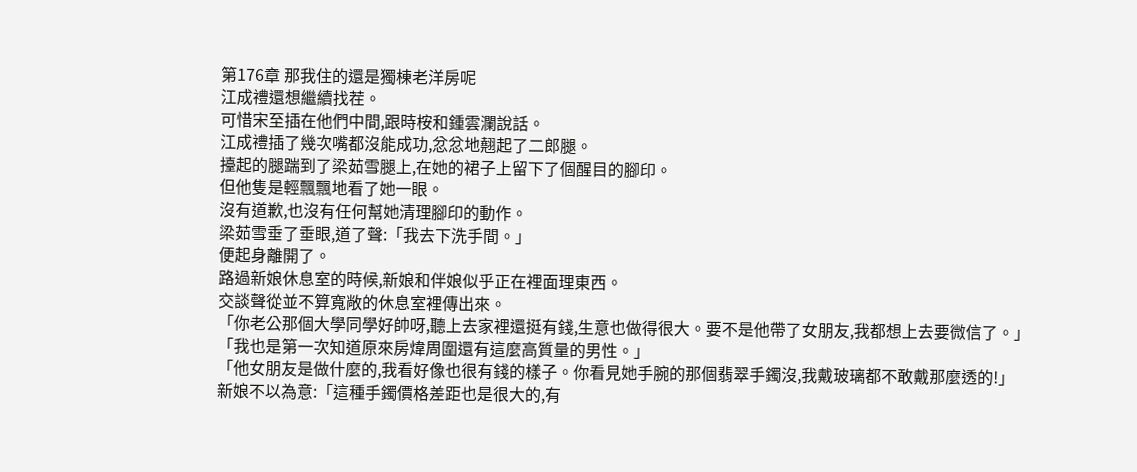第176章 那我住的還是獨棟老洋房呢
江成禮還想繼續找茬。
可惜宋至插在他們中間,跟時桉和鍾雲瀾說話。
江成禮插了幾次嘴都沒能成功,忿忿地翹起了二郎腿。
擡起的腿踹到了梁茹雪腿上,在她的裙子上留下了個醒目的腳印。
但他隻是輕飄飄地看了她一眼。
沒有道歉,也沒有任何幫她清理腳印的動作。
梁茹雪垂了垂眼,道了聲:「我去下洗手間。」
便起身離開了。
路過新娘休息室的時候,新娘和伴娘似乎正在裡面理東西。
交談聲從並不算寬敞的休息室裡傳出來。
「你老公那個大學同學好帥呀,聽上去家裡還挺有錢,生意也做得很大。要不是他帶了女朋友,我都想上去要微信了。」
「我也是第一次知道原來房煒周圍還有這麼高質量的男性。」
「他女朋友是做什麼的,我看好像也很有錢的樣子。你看見她手腕的那個翡翠手鐲沒,我戴玻璃都不敢戴那麼透的!」
新娘不以為意:「這種手鐲價格差距也是很大的,有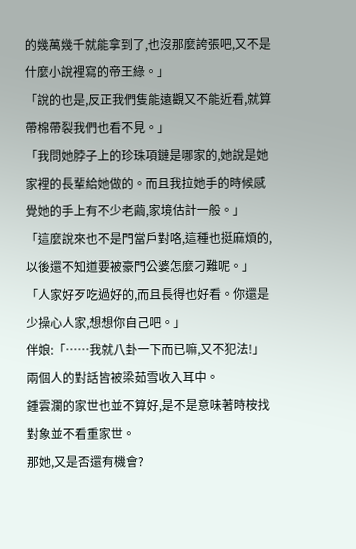的幾萬幾千就能拿到了,也沒那麼誇張吧,又不是什麼小說裡寫的帝王綠。」
「說的也是,反正我們隻能遠觀又不能近看,就算帶棉帶裂我們也看不見。」
「我問她脖子上的珍珠項鏈是哪家的,她說是她家裡的長輩給她做的。而且我拉她手的時候感覺她的手上有不少老繭,家境估計一般。」
「這麼說來也不是門當戶對咯,這種也挺麻煩的,以後還不知道要被豪門公婆怎麼刁難呢。」
「人家好歹吃過好的,而且長得也好看。你還是少操心人家,想想你自己吧。」
伴娘:「……我就八卦一下而已嘛,又不犯法!」
兩個人的對話皆被梁茹雪收入耳中。
鍾雲瀾的家世也並不算好,是不是意味著時桉找對象並不看重家世。
那她,又是否還有機會?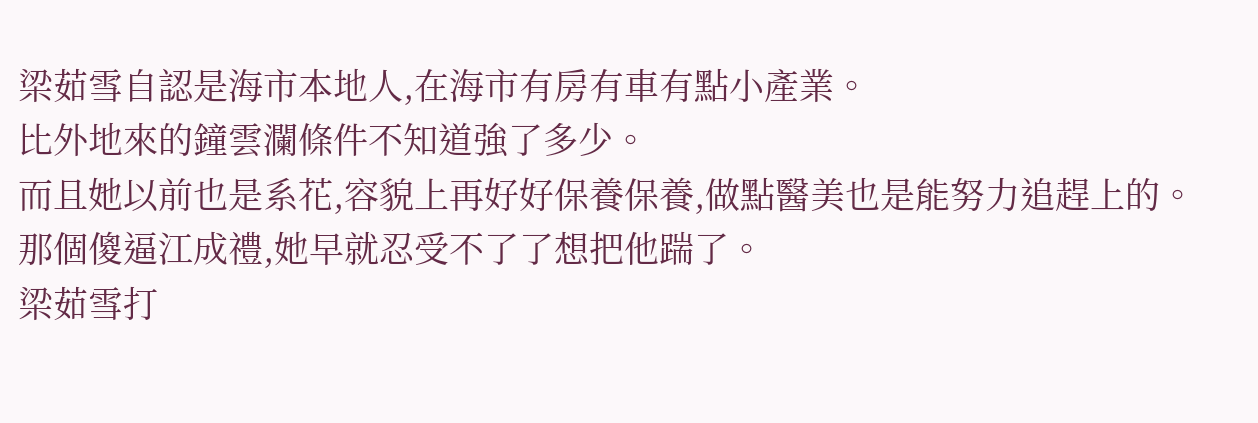梁茹雪自認是海市本地人,在海市有房有車有點小產業。
比外地來的鐘雲瀾條件不知道強了多少。
而且她以前也是系花,容貌上再好好保養保養,做點醫美也是能努力追趕上的。
那個傻逼江成禮,她早就忍受不了了想把他踹了。
梁茹雪打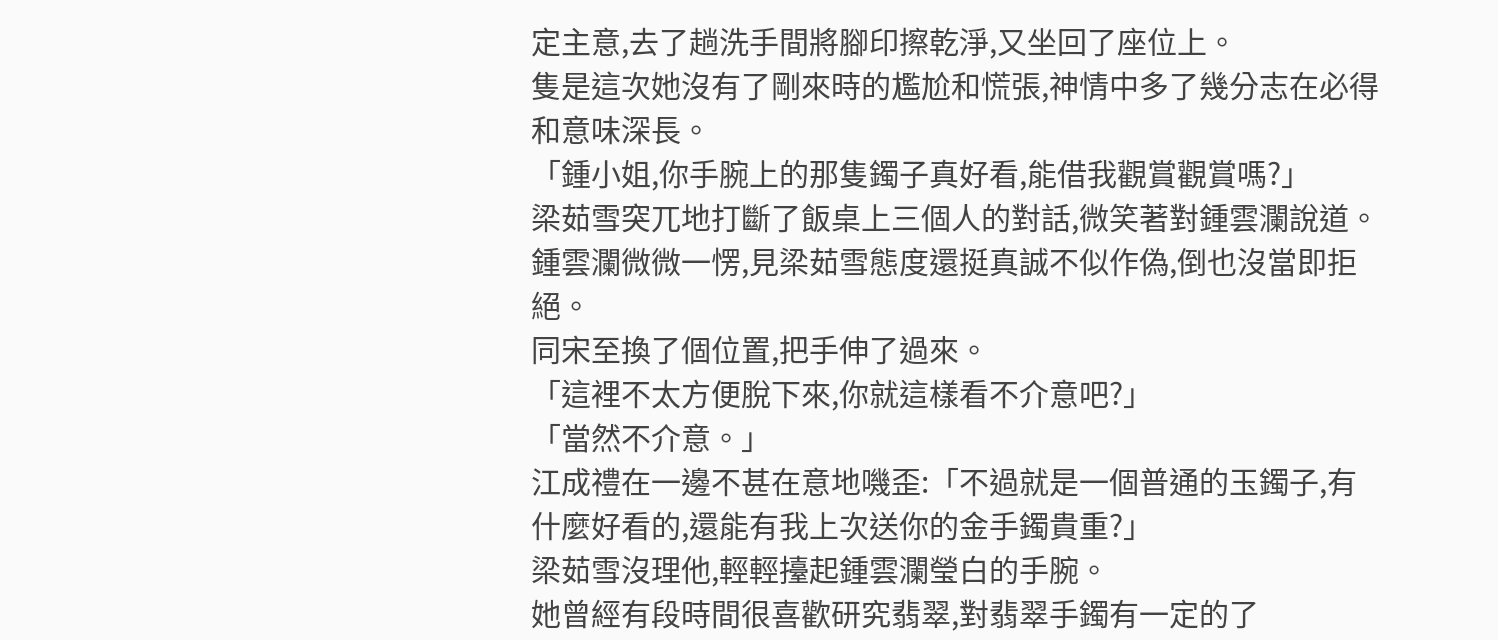定主意,去了趟洗手間將腳印擦乾淨,又坐回了座位上。
隻是這次她沒有了剛來時的尷尬和慌張,神情中多了幾分志在必得和意味深長。
「鍾小姐,你手腕上的那隻鐲子真好看,能借我觀賞觀賞嗎?」
梁茹雪突兀地打斷了飯桌上三個人的對話,微笑著對鍾雲瀾說道。
鍾雲瀾微微一愣,見梁茹雪態度還挺真誠不似作偽,倒也沒當即拒絕。
同宋至換了個位置,把手伸了過來。
「這裡不太方便脫下來,你就這樣看不介意吧?」
「當然不介意。」
江成禮在一邊不甚在意地嘰歪:「不過就是一個普通的玉鐲子,有什麼好看的,還能有我上次送你的金手鐲貴重?」
梁茹雪沒理他,輕輕擡起鍾雲瀾瑩白的手腕。
她曾經有段時間很喜歡研究翡翠,對翡翠手鐲有一定的了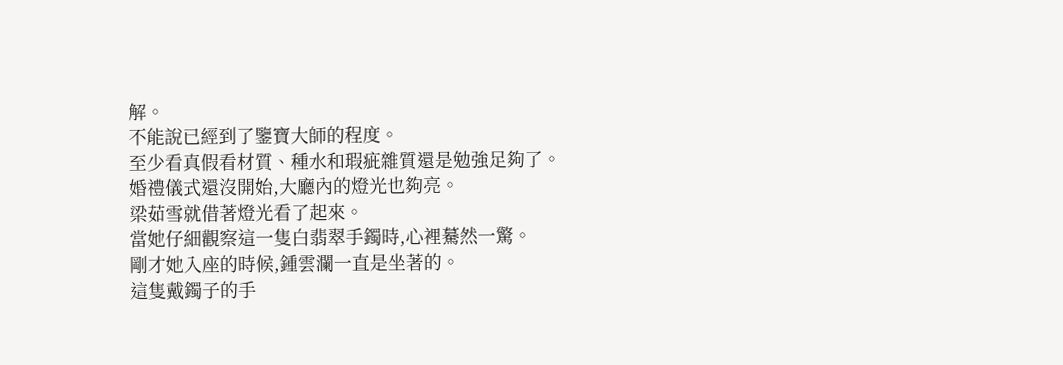解。
不能說已經到了鑒寶大師的程度。
至少看真假看材質、種水和瑕疵雜質還是勉強足夠了。
婚禮儀式還沒開始,大廳內的燈光也夠亮。
梁茹雪就借著燈光看了起來。
當她仔細觀察這一隻白翡翠手鐲時,心裡驀然一驚。
剛才她入座的時候,鍾雲瀾一直是坐著的。
這隻戴鐲子的手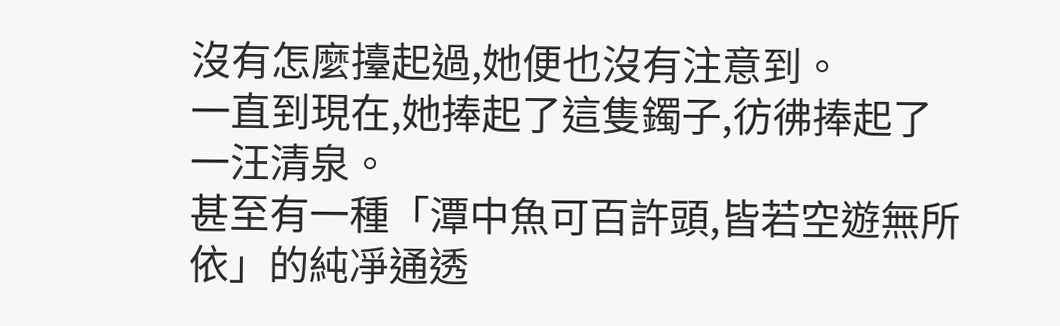沒有怎麼擡起過,她便也沒有注意到。
一直到現在,她捧起了這隻鐲子,彷彿捧起了一汪清泉。
甚至有一種「潭中魚可百許頭,皆若空遊無所依」的純凈通透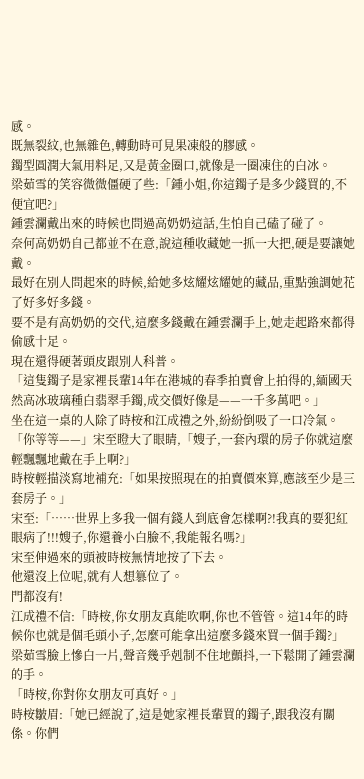感。
既無裂紋,也無雜色,轉動時可見果凍般的膠感。
鐲型圓潤大氣用料足,又是黃金圈口,就像是一圈凍住的白冰。
梁茹雪的笑容微微僵硬了些:「鍾小姐,你這鐲子是多少錢買的,不便宜吧?」
鍾雲瀾戴出來的時候也問過高奶奶這話,生怕自己磕了碰了。
奈何高奶奶自己都並不在意,說這種收藏她一抓一大把,硬是要讓她戴。
最好在別人問起來的時候,給她多炫耀炫耀她的藏品,重點強調她花了好多好多錢。
要不是有高奶奶的交代,這麼多錢戴在鍾雲瀾手上,她走起路來都得偷感十足。
現在還得硬著頭皮跟別人科普。
「這隻鐲子是家裡長輩14年在港城的春季拍賣會上拍得的,緬國天然高冰玻璃種白翡翠手鐲,成交價好像是——一千多萬吧。」
坐在這一桌的人除了時桉和江成禮之外,紛紛倒吸了一口冷氣。
「你等等——」宋至瞪大了眼睛,「嫂子,一套內環的房子你就這麼輕飄飄地戴在手上啊?」
時桉輕描淡寫地補充:「如果按照現在的拍賣價來算,應該至少是三套房子。」
宋至:「……世界上多我一個有錢人到底會怎樣啊?!我真的要犯紅眼病了!!!嫂子,你還養小白臉不,我能報名嗎?」
宋至伸過來的頭被時桉無情地按了下去。
他還沒上位呢,就有人想篡位了。
門都沒有!
江成禮不信:「時桉,你女朋友真能吹啊,你也不管管。這14年的時候你也就是個毛頭小子,怎麼可能拿出這麼多錢來買一個手鐲?」
梁茹雪臉上慘白一片,聲音幾乎剋制不住地顫抖,一下鬆開了鍾雲瀾的手。
「時桉,你對你女朋友可真好。」
時桉皺眉:「她已經說了,這是她家裡長輩買的鐲子,跟我沒有關係。你們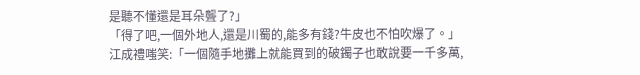是聽不懂還是耳朵聾了?」
「得了吧,一個外地人,還是川蜀的,能多有錢?牛皮也不怕吹爆了。」
江成禮嗤笑:「一個隨手地攤上就能買到的破鐲子也敢說要一千多萬,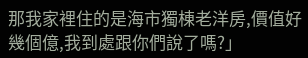那我家裡住的是海市獨棟老洋房,價值好幾個億,我到處跟你們說了嗎?」